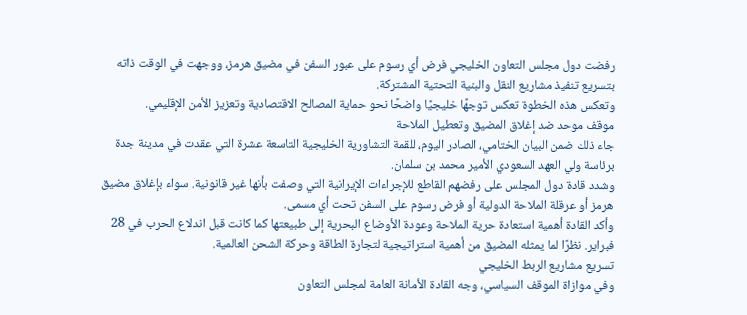رفضت دول مجلس التعاون الخليجي فرض أي رسوم على عبور السفن في مضيق هرمز، ووجهت في الوقت ذاته بتسريع تنفيذ مشاريع النقل والبنية التحتية المشتركة.
وتعكس هذه الخطوة تعكس توجهًا خليجيًا واضحًا نحو حماية المصالح الاقتصادية وتعزيز الأمن الإقليمي.
موقف موحد ضد إغلاق المضيق وتعطيل الملاحة
جاء ذلك ضمن البيان الختامي، الصادر اليوم، للقمة التشاورية الخليجية التاسعة عشرة التي عقدت في مدينة جدة برئاسة ولي العهد السعودي الأمير محمد بن سلمان.
وشدد قادة دول المجلس على رفضهم القاطع للإجراءات الإيرانية التي وصفت بأنها غير قانونية. سواء بإغلاق مضيق هرمز أو عرقلة الملاحة الدولية أو فرض رسوم على السفن تحت أي مسمى.
وأكد القادة أهمية استعادة حرية الملاحة وعودة الأوضاع البحرية إلى طبيعتها كما كانت قبل اندلاع الحرب في 28 فبراير. نظرًا لما يمثله المضيق من أهمية استراتيجية لتجارة الطاقة وحركة الشحن العالمية.
تسريع مشاريع الربط الخليجي
وفي موازاة الموقف السياسي، وجه القادة الأمانة العامة لمجلس التعاون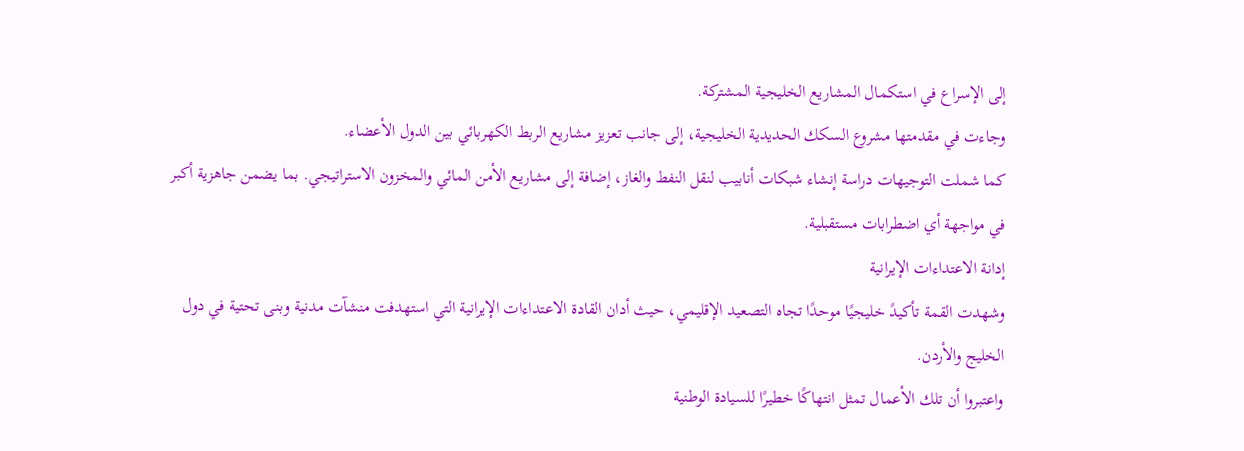إلى الإسراع في استكمال المشاريع الخليجية المشتركة.
وجاءت في مقدمتها مشروع السكك الحديدية الخليجية، إلى جانب تعزيز مشاريع الربط الكهربائي بين الدول الأعضاء.
كما شملت التوجيهات دراسة إنشاء شبكات أنابيب لنقل النفط والغاز، إضافة إلى مشاريع الأمن المائي والمخزون الاستراتيجي. بما يضمن جاهزية أكبر في مواجهة أي اضطرابات مستقبلية.
إدانة الاعتداءات الإيرانية
وشهدت القمة تأكيدً خليجيًا موحدًا تجاه التصعيد الإقليمي، حيث أدان القادة الاعتداءات الإيرانية التي استهدفت منشآت مدنية وبنى تحتية في دول الخليج والأردن.
واعتبروا أن تلك الأعمال تمثل انتهاكًا خطيرًا للسيادة الوطنية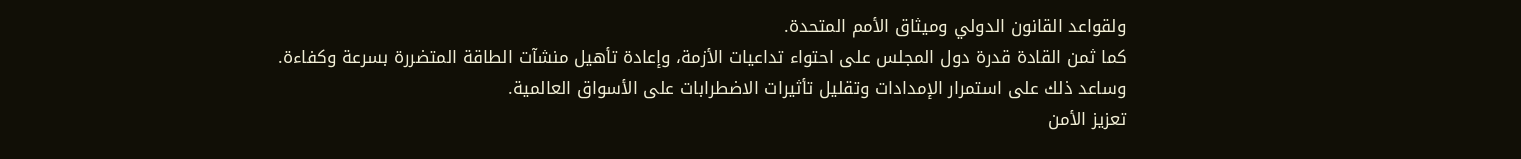ولقواعد القانون الدولي وميثاق الأمم المتحدة.
كما ثمن القادة قدرة دول المجلس على احتواء تداعيات الأزمة، وإعادة تأهيل منشآت الطاقة المتضررة بسرعة وكفاءة.
وساعد ذلك على استمرار الإمدادات وتقليل تأثيرات الاضطرابات على الأسواق العالمية.
تعزيز الأمن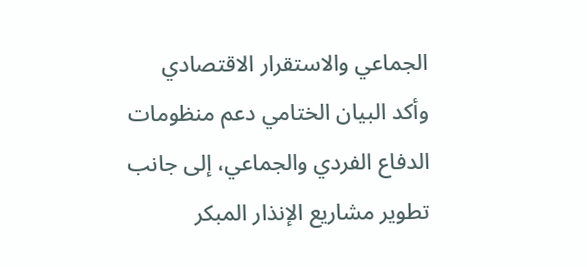الجماعي والاستقرار الاقتصادي
وأكد البيان الختامي دعم منظومات الدفاع الفردي والجماعي، إلى جانب تطوير مشاريع الإنذار المبكر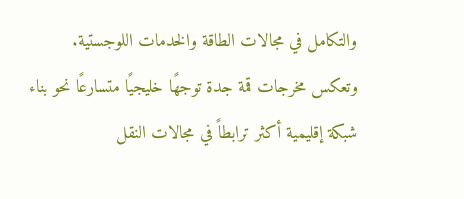والتكامل في مجالات الطاقة والخدمات اللوجستية.
وتعكس مخرجات قمة جدة توجهًا خليجيًا متسارعًا نحو بناء شبكة إقليمية أكثر ترابطاً في مجالات النقل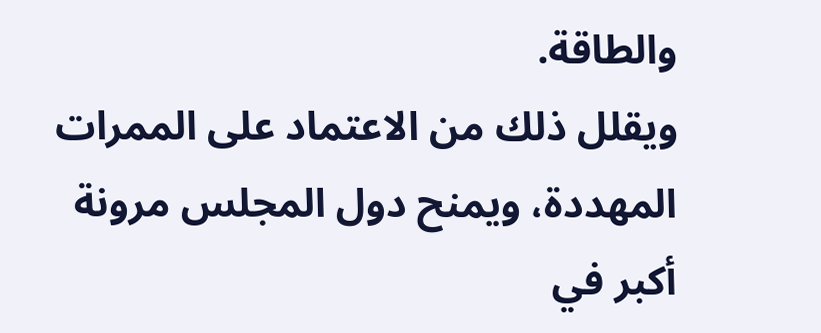والطاقة.
ويقلل ذلك من الاعتماد على الممرات المهددة، ويمنح دول المجلس مرونة أكبر في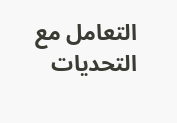التعامل مع التحديات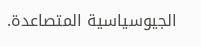الجيوسياسية المتصاعدة.